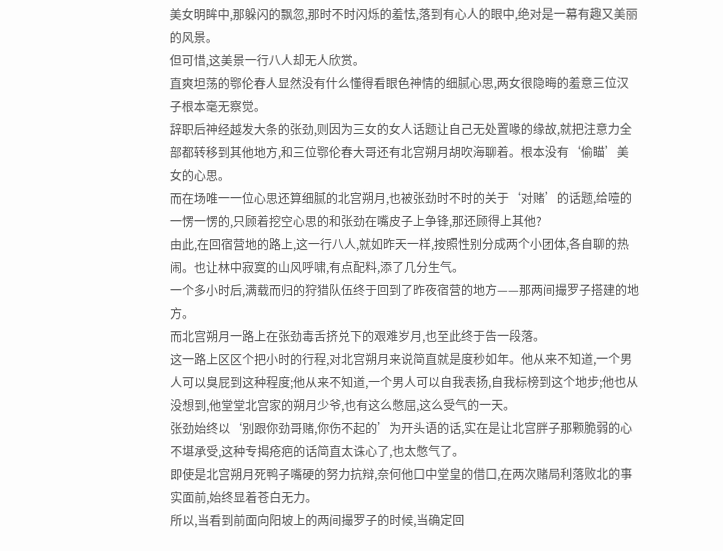美女明眸中,那躲闪的飘忽,那时不时闪烁的羞怯,落到有心人的眼中,绝对是一幕有趣又美丽的风景。
但可惜,这美景一行八人却无人欣赏。
直爽坦荡的鄂伦春人显然没有什么懂得看眼色神情的细腻心思,两女很隐晦的羞意三位汉子根本毫无察觉。
辞职后神经越发大条的张劲,则因为三女的女人话题让自己无处置喙的缘故,就把注意力全部都转移到其他地方,和三位鄂伦春大哥还有北宫朔月胡吹海聊着。根本没有‘偷瞄’美女的心思。
而在场唯一一位心思还算细腻的北宫朔月,也被张劲时不时的关于‘对赌’的话题,给噎的一愣一愣的,只顾着挖空心思的和张劲在嘴皮子上争锋,那还顾得上其他?
由此,在回宿营地的路上,这一行八人,就如昨天一样,按照性别分成两个小团体,各自聊的热闹。也让林中寂寞的山风呼啸,有点配料,添了几分生气。
一个多小时后,满载而归的狩猎队伍终于回到了昨夜宿营的地方——那两间撮罗子搭建的地方。
而北宫朔月一路上在张劲毒舌挤兑下的艰难岁月,也至此终于告一段落。
这一路上区区个把小时的行程,对北宫朔月来说简直就是度秒如年。他从来不知道,一个男人可以臭屁到这种程度;他从来不知道,一个男人可以自我表扬,自我标榜到这个地步;他也从没想到,他堂堂北宫家的朔月少爷,也有这么憋屈,这么受气的一天。
张劲始终以‘别跟你劲哥赌,你伤不起的’为开头语的话,实在是让北宫胖子那颗脆弱的心不堪承受,这种专揭疮疤的话简直太诛心了,也太憋气了。
即使是北宫朔月死鸭子嘴硬的努力抗辩,奈何他口中堂皇的借口,在两次赌局利落败北的事实面前,始终显着苍白无力。
所以,当看到前面向阳坡上的两间撮罗子的时候,当确定回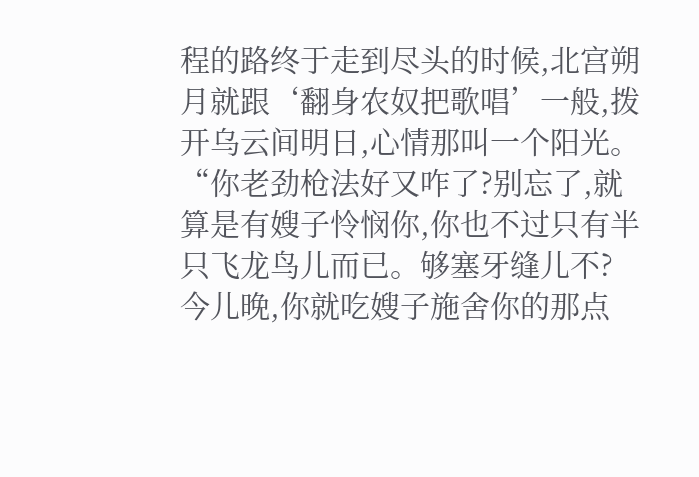程的路终于走到尽头的时候,北宫朔月就跟‘翻身农奴把歌唱’一般,拨开乌云间明日,心情那叫一个阳光。
“你老劲枪法好又咋了?别忘了,就算是有嫂子怜悯你,你也不过只有半只飞龙鸟儿而已。够塞牙缝儿不?
今儿晚,你就吃嫂子施舍你的那点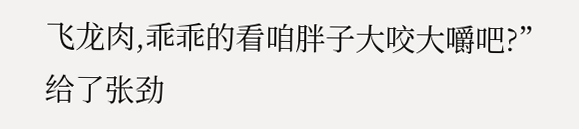飞龙肉,乖乖的看咱胖子大咬大嚼吧?”
给了张劲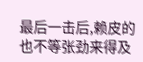最后一击后,赖皮的也不等张劲来得及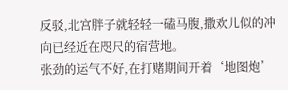反驳,北宫胖子就轻轻一磕马腹,撒欢儿似的冲向已经近在咫尺的宿营地。
张劲的运气不好,在打赌期间开着‘地图炮’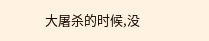大屠杀的时候,没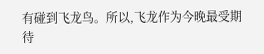有碰到飞龙鸟。所以,飞龙作为今晚最受期待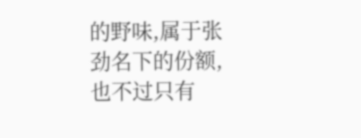的野味,属于张劲名下的份额,也不过只有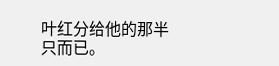叶红分给他的那半只而已。